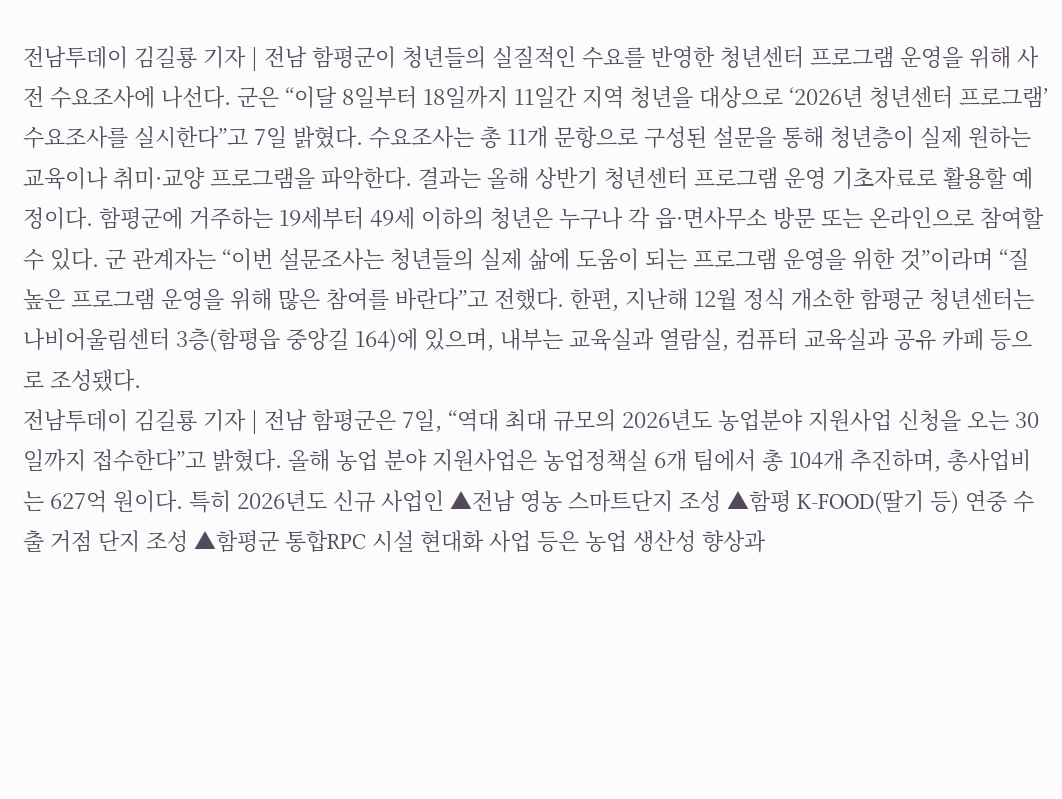전남투데이 김길룡 기자 | 전남 함평군이 청년들의 실질적인 수요를 반영한 청년센터 프로그램 운영을 위해 사전 수요조사에 나선다. 군은 “이달 8일부터 18일까지 11일간 지역 청년을 대상으로 ‘2026년 청년센터 프로그램’ 수요조사를 실시한다”고 7일 밝혔다. 수요조사는 총 11개 문항으로 구성된 설문을 통해 청년층이 실제 원하는 교육이나 취미·교양 프로그램을 파악한다. 결과는 올해 상반기 청년센터 프로그램 운영 기초자료로 활용할 예정이다. 함평군에 거주하는 19세부터 49세 이하의 청년은 누구나 각 읍·면사무소 방문 또는 온라인으로 참여할 수 있다. 군 관계자는 “이번 설문조사는 청년들의 실제 삶에 도움이 되는 프로그램 운영을 위한 것”이라며 “질 높은 프로그램 운영을 위해 많은 참여를 바란다”고 전했다. 한편, 지난해 12월 정식 개소한 함평군 청년센터는 나비어울림센터 3층(함평읍 중앙길 164)에 있으며, 내부는 교육실과 열람실, 컴퓨터 교육실과 공유 카페 등으로 조성됐다.
전남투데이 김길룡 기자 | 전남 함평군은 7일, “역대 최대 규모의 2026년도 농업분야 지원사업 신청을 오는 30일까지 접수한다”고 밝혔다. 올해 농업 분야 지원사업은 농업정책실 6개 팀에서 총 104개 추진하며, 총사업비는 627억 원이다. 특히 2026년도 신규 사업인 ▲전남 영농 스마트단지 조성 ▲함평 K-FOOD(딸기 등) 연중 수출 거점 단지 조성 ▲함평군 통합RPC 시설 현대화 사업 등은 농업 생산성 향상과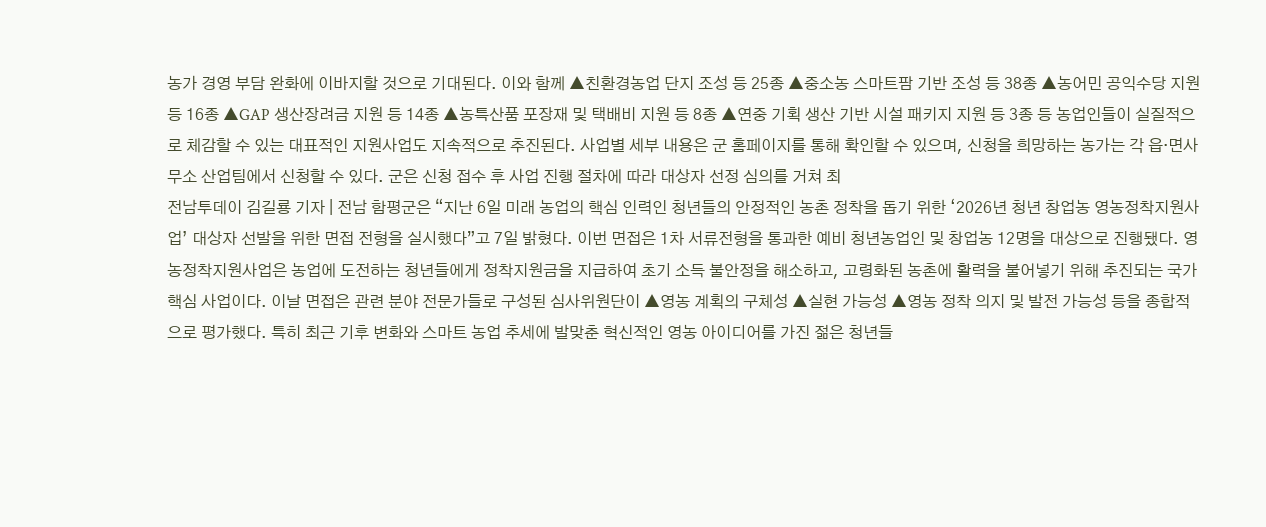농가 경영 부담 완화에 이바지할 것으로 기대된다. 이와 함께 ▲친환경농업 단지 조성 등 25종 ▲중소농 스마트팜 기반 조성 등 38종 ▲농어민 공익수당 지원 등 16종 ▲GAP 생산장려금 지원 등 14종 ▲농특산품 포장재 및 택배비 지원 등 8종 ▲연중 기획 생산 기반 시설 패키지 지원 등 3종 등 농업인들이 실질적으로 체감할 수 있는 대표적인 지원사업도 지속적으로 추진된다. 사업별 세부 내용은 군 홈페이지를 통해 확인할 수 있으며, 신청을 희망하는 농가는 각 읍·면사무소 산업팀에서 신청할 수 있다. 군은 신청 접수 후 사업 진행 절차에 따라 대상자 선정 심의를 거쳐 최
전남투데이 김길룡 기자 | 전남 함평군은 “지난 6일 미래 농업의 핵심 인력인 청년들의 안정적인 농촌 정착을 돕기 위한 ‘2026년 청년 창업농 영농정착지원사업’ 대상자 선발을 위한 면접 전형을 실시했다”고 7일 밝혔다. 이번 면접은 1차 서류전형을 통과한 예비 청년농업인 및 창업농 12명을 대상으로 진행됐다. 영농정착지원사업은 농업에 도전하는 청년들에게 정착지원금을 지급하여 초기 소득 불안정을 해소하고, 고령화된 농촌에 활력을 불어넣기 위해 추진되는 국가 핵심 사업이다. 이날 면접은 관련 분야 전문가들로 구성된 심사위원단이 ▲영농 계획의 구체성 ▲실현 가능성 ▲영농 정착 의지 및 발전 가능성 등을 종합적으로 평가했다. 특히 최근 기후 변화와 스마트 농업 추세에 발맞춘 혁신적인 영농 아이디어를 가진 젊은 청년들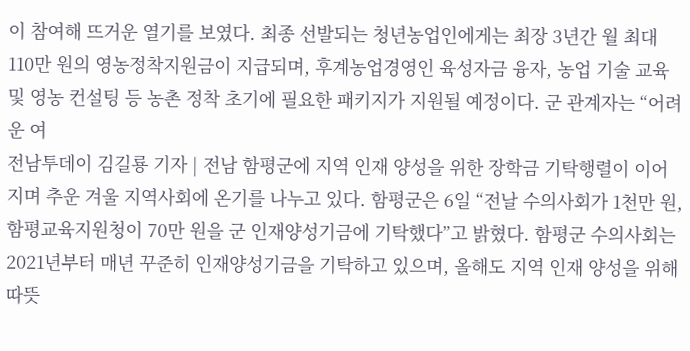이 참여해 뜨거운 열기를 보였다. 최종 선발되는 청년농업인에게는 최장 3년간 월 최대 110만 원의 영농정착지원금이 지급되며, 후계농업경영인 육성자금 융자, 농업 기술 교육 및 영농 컨설팅 등 농촌 정착 초기에 필요한 패키지가 지원될 예정이다. 군 관계자는 “어려운 여
전남투데이 김길룡 기자 | 전남 함평군에 지역 인재 양성을 위한 장학금 기탁행렬이 이어지며 추운 겨울 지역사회에 온기를 나누고 있다. 함평군은 6일 “전날 수의사회가 1천만 원, 함평교육지원청이 70만 원을 군 인재양성기금에 기탁했다”고 밝혔다. 함평군 수의사회는 2021년부터 매년 꾸준히 인재양성기금을 기탁하고 있으며, 올해도 지역 인재 양성을 위해 따뜻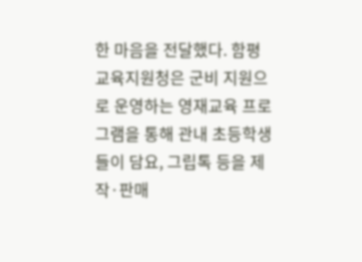한 마음을 전달했다. 함평교육지원청은 군비 지원으로 운영하는 영재교육 프로그램을 통해 관내 초등학생들이 담요, 그립톡 등을 제작·판매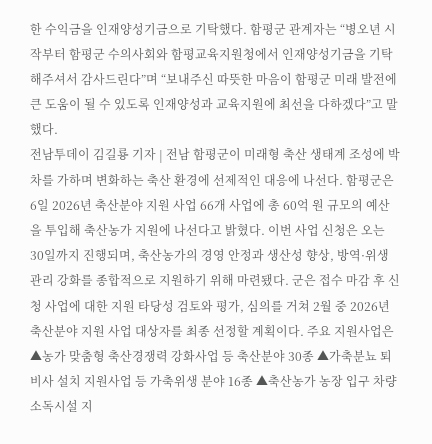한 수익금을 인재양성기금으로 기탁했다. 함평군 관계자는 “병오년 시작부터 함평군 수의사회와 함평교육지원청에서 인재양성기금을 기탁해주셔서 감사드린다”며 “보내주신 따뜻한 마음이 함평군 미래 발전에 큰 도움이 될 수 있도록 인재양성과 교육지원에 최선을 다하겠다”고 말했다.
전남투데이 김길룡 기자 | 전남 함평군이 미래형 축산 생태계 조성에 박차를 가하며 변화하는 축산 환경에 선제적인 대응에 나선다. 함평군은 6일 2026년 축산분야 지원 사업 66개 사업에 총 60억 원 규모의 예산을 투입해 축산농가 지원에 나선다고 밝혔다. 이번 사업 신청은 오는 30일까지 진행되며, 축산농가의 경영 안정과 생산성 향상, 방역·위생 관리 강화를 종합적으로 지원하기 위해 마련됐다. 군은 접수 마감 후 신청 사업에 대한 지원 타당성 검토와 평가, 심의를 거쳐 2월 중 2026년 축산분야 지원 사업 대상자를 최종 선정할 계획이다. 주요 지원사업은 ▲농가 맞춤형 축산경쟁력 강화사업 등 축산분야 30종 ▲가축분뇨 퇴비사 설치 지원사업 등 가축위생 분야 16종 ▲축산농가 농장 입구 차량 소독시설 지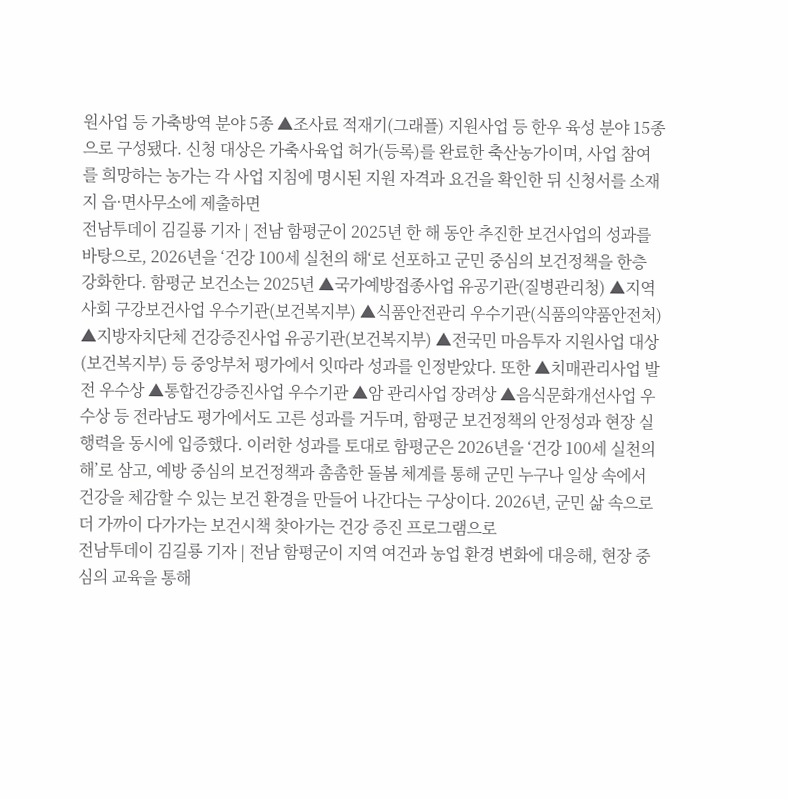원사업 등 가축방역 분야 5종 ▲조사료 적재기(그래플) 지원사업 등 한우 육성 분야 15종으로 구성됐다. 신청 대상은 가축사육업 허가(등록)를 완료한 축산농가이며, 사업 참여를 희망하는 농가는 각 사업 지침에 명시된 지원 자격과 요건을 확인한 뒤 신청서를 소재지 읍·면사무소에 제출하면
전남투데이 김길룡 기자 | 전남 함평군이 2025년 한 해 동안 추진한 보건사업의 성과를 바탕으로, 2026년을 ‘건강 100세 실천의 해‘로 선포하고 군민 중심의 보건정책을 한층 강화한다. 함평군 보건소는 2025년 ▲국가예방접종사업 유공기관(질병관리청) ▲지역사회 구강보건사업 우수기관(보건복지부) ▲식품안전관리 우수기관(식품의약품안전처) ▲지방자치단체 건강증진사업 유공기관(보건복지부) ▲전국민 마음투자 지원사업 대상(보건복지부) 등 중앙부처 평가에서 잇따라 성과를 인정받았다. 또한 ▲치매관리사업 발전 우수상 ▲통합건강증진사업 우수기관 ▲암 관리사업 장려상 ▲음식문화개선사업 우수상 등 전라남도 평가에서도 고른 성과를 거두며, 함평군 보건정책의 안정성과 현장 실행력을 동시에 입증했다. 이러한 성과를 토대로 함평군은 2026년을 ‘건강 100세 실천의 해’로 삼고, 예방 중심의 보건정책과 촘촘한 돌봄 체계를 통해 군민 누구나 일상 속에서 건강을 체감할 수 있는 보건 환경을 만들어 나간다는 구상이다. 2026년, 군민 삶 속으로 더 가까이 다가가는 보건시책 찾아가는 건강 증진 프로그램으로
전남투데이 김길룡 기자 | 전남 함평군이 지역 여건과 농업 환경 변화에 대응해, 현장 중심의 교육을 통해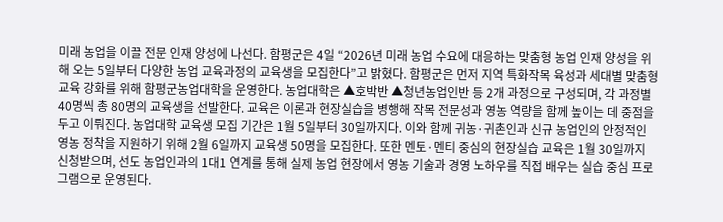미래 농업을 이끌 전문 인재 양성에 나선다. 함평군은 4일 “2026년 미래 농업 수요에 대응하는 맞춤형 농업 인재 양성을 위해 오는 5일부터 다양한 농업 교육과정의 교육생을 모집한다”고 밝혔다. 함평군은 먼저 지역 특화작목 육성과 세대별 맞춤형 교육 강화를 위해 함평군농업대학을 운영한다. 농업대학은 ▲호박반 ▲청년농업인반 등 2개 과정으로 구성되며, 각 과정별 40명씩 총 80명의 교육생을 선발한다. 교육은 이론과 현장실습을 병행해 작목 전문성과 영농 역량을 함께 높이는 데 중점을 두고 이뤄진다. 농업대학 교육생 모집 기간은 1월 5일부터 30일까지다. 이와 함께 귀농·귀촌인과 신규 농업인의 안정적인 영농 정착을 지원하기 위해 2월 6일까지 교육생 50명을 모집한다. 또한 멘토·멘티 중심의 현장실습 교육은 1월 30일까지 신청받으며, 선도 농업인과의 1대1 연계를 통해 실제 농업 현장에서 영농 기술과 경영 노하우를 직접 배우는 실습 중심 프로그램으로 운영된다.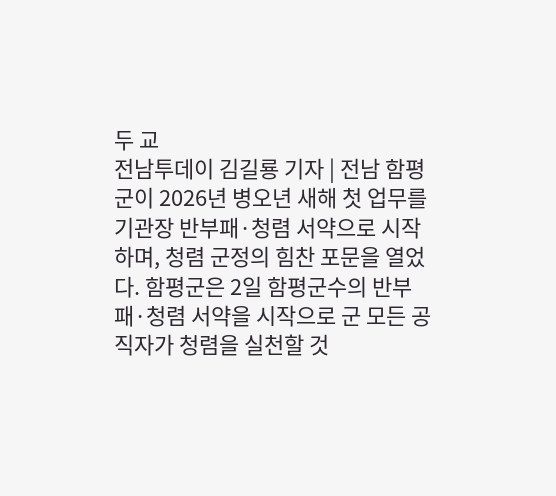두 교
전남투데이 김길룡 기자 | 전남 함평군이 2026년 병오년 새해 첫 업무를 기관장 반부패·청렴 서약으로 시작하며, 청렴 군정의 힘찬 포문을 열었다. 함평군은 2일 함평군수의 반부패·청렴 서약을 시작으로 군 모든 공직자가 청렴을 실천할 것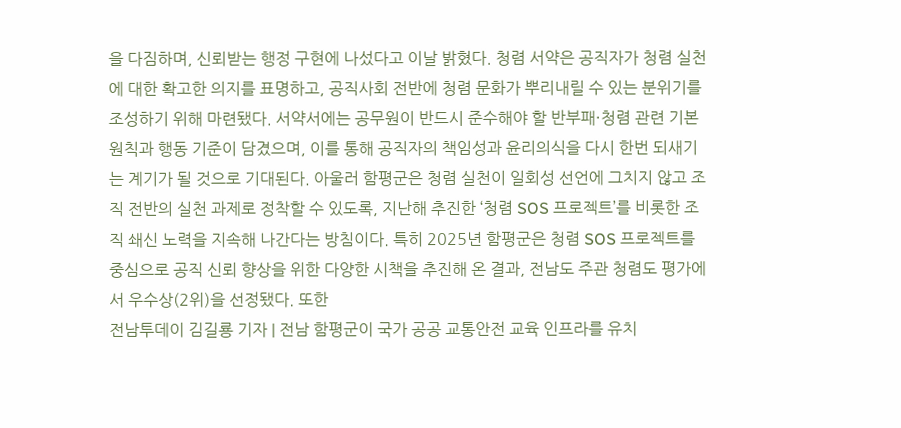을 다짐하며, 신뢰받는 행정 구현에 나섰다고 이날 밝혔다. 청렴 서약은 공직자가 청렴 실천에 대한 확고한 의지를 표명하고, 공직사회 전반에 청렴 문화가 뿌리내릴 수 있는 분위기를 조성하기 위해 마련됐다. 서약서에는 공무원이 반드시 준수해야 할 반부패·청렴 관련 기본 원칙과 행동 기준이 담겼으며, 이를 통해 공직자의 책임성과 윤리의식을 다시 한번 되새기는 계기가 될 것으로 기대된다. 아울러 함평군은 청렴 실천이 일회성 선언에 그치지 않고 조직 전반의 실천 과제로 정착할 수 있도록, 지난해 추진한 ‘청렴 SOS 프로젝트’를 비롯한 조직 쇄신 노력을 지속해 나간다는 방침이다. 특히 2025년 함평군은 청렴 SOS 프로젝트를 중심으로 공직 신뢰 향상을 위한 다양한 시책을 추진해 온 결과, 전남도 주관 청렴도 평가에서 우수상(2위)을 선정됐다. 또한
전남투데이 김길룡 기자 | 전남 함평군이 국가 공공 교통안전 교육 인프라를 유치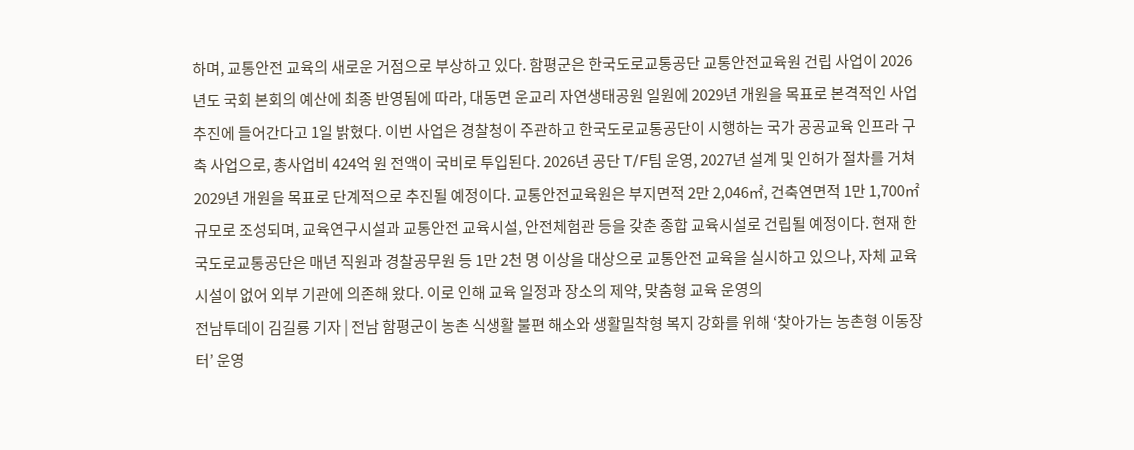하며, 교통안전 교육의 새로운 거점으로 부상하고 있다. 함평군은 한국도로교통공단 교통안전교육원 건립 사업이 2026년도 국회 본회의 예산에 최종 반영됨에 따라, 대동면 운교리 자연생태공원 일원에 2029년 개원을 목표로 본격적인 사업 추진에 들어간다고 1일 밝혔다. 이번 사업은 경찰청이 주관하고 한국도로교통공단이 시행하는 국가 공공교육 인프라 구축 사업으로, 총사업비 424억 원 전액이 국비로 투입된다. 2026년 공단 T/F팀 운영, 2027년 설계 및 인허가 절차를 거쳐 2029년 개원을 목표로 단계적으로 추진될 예정이다. 교통안전교육원은 부지면적 2만 2,046㎡, 건축연면적 1만 1,700㎡ 규모로 조성되며, 교육연구시설과 교통안전 교육시설, 안전체험관 등을 갖춘 종합 교육시설로 건립될 예정이다. 현재 한국도로교통공단은 매년 직원과 경찰공무원 등 1만 2천 명 이상을 대상으로 교통안전 교육을 실시하고 있으나, 자체 교육시설이 없어 외부 기관에 의존해 왔다. 이로 인해 교육 일정과 장소의 제약, 맞춤형 교육 운영의
전남투데이 김길룡 기자 | 전남 함평군이 농촌 식생활 불편 해소와 생활밀착형 복지 강화를 위해 ‘찾아가는 농촌형 이동장터’ 운영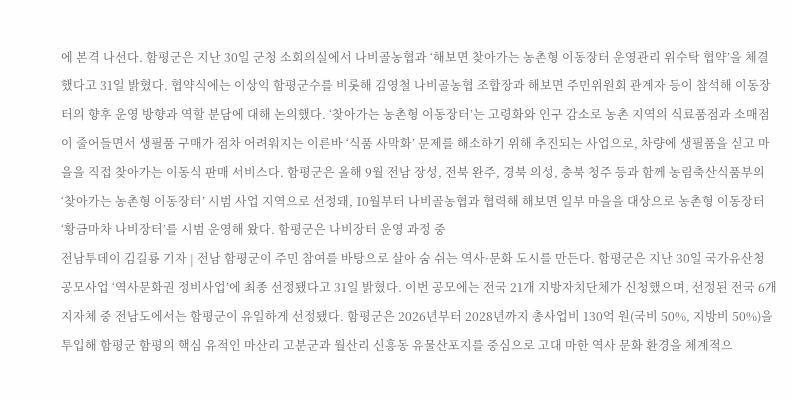에 본격 나선다. 함평군은 지난 30일 군청 소회의실에서 나비골농협과 ‘해보면 찾아가는 농촌형 이동장터 운영관리 위수탁 협약’을 체결했다고 31일 밝혔다. 협약식에는 이상익 함평군수를 비롯해 김영철 나비골농협 조합장과 해보면 주민위원회 관계자 등이 참석해 이동장터의 향후 운영 방향과 역할 분담에 대해 논의했다. ‘찾아가는 농촌형 이동장터’는 고령화와 인구 감소로 농촌 지역의 식료품점과 소매점이 줄어들면서 생필품 구매가 점차 어려워지는 이른바 ‘식품 사막화’ 문제를 해소하기 위해 추진되는 사업으로, 차량에 생필품을 싣고 마을을 직접 찾아가는 이동식 판매 서비스다. 함평군은 올해 9월 전남 장성, 전북 완주, 경북 의성, 충북 청주 등과 함께 농림축산식품부의 ‘찾아가는 농촌형 이동장터’ 시범 사업 지역으로 선정돼, 10월부터 나비골농협과 협력해 해보면 일부 마을을 대상으로 농촌형 이동장터 ‘황금마차 나비장터’를 시범 운영해 왔다. 함평군은 나비장터 운영 과정 중
전남투데이 김길룡 기자 | 전남 함평군이 주민 참여를 바탕으로 살아 숨 쉬는 역사·문화 도시를 만든다. 함평군은 지난 30일 국가유산청 공모사업 ‘역사문화권 정비사업’에 최종 선정됐다고 31일 밝혔다. 이번 공모에는 전국 21개 지방자치단체가 신청했으며, 선정된 전국 6개 지자체 중 전남도에서는 함평군이 유일하게 선정됐다. 함평군은 2026년부터 2028년까지 총사업비 130억 원(국비 50%, 지방비 50%)을 투입해 함평군 함평의 핵심 유적인 마산리 고분군과 월산리 신흥동 유물산포지를 중심으로 고대 마한 역사 문화 환경을 체계적으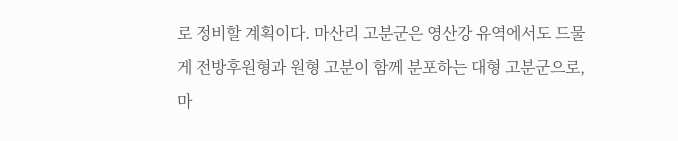로 정비할 계획이다. 마산리 고분군은 영산강 유역에서도 드물게 전방후원형과 원형 고분이 함께 분포하는 대형 고분군으로, 마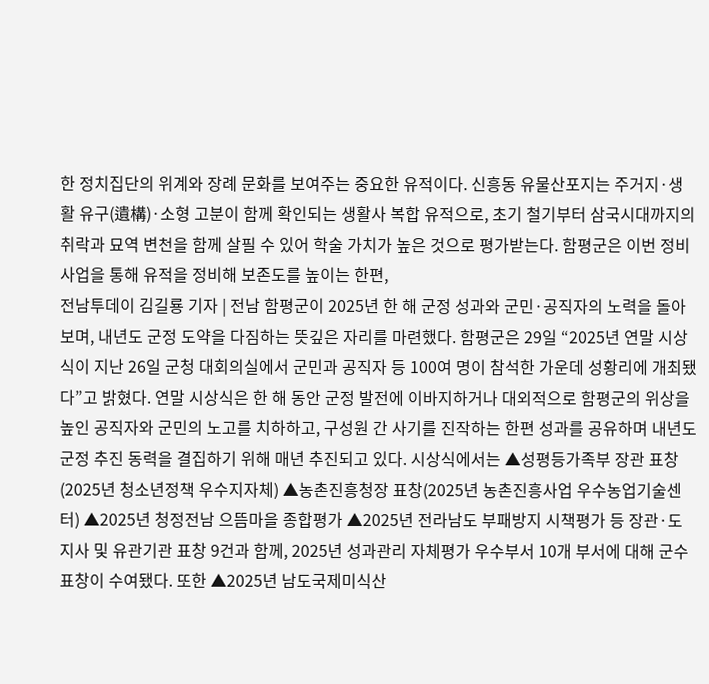한 정치집단의 위계와 장례 문화를 보여주는 중요한 유적이다. 신흥동 유물산포지는 주거지·생활 유구(遺構)·소형 고분이 함께 확인되는 생활사 복합 유적으로, 초기 철기부터 삼국시대까지의 취락과 묘역 변천을 함께 살필 수 있어 학술 가치가 높은 것으로 평가받는다. 함평군은 이번 정비사업을 통해 유적을 정비해 보존도를 높이는 한편,
전남투데이 김길룡 기자 | 전남 함평군이 2025년 한 해 군정 성과와 군민·공직자의 노력을 돌아보며, 내년도 군정 도약을 다짐하는 뜻깊은 자리를 마련했다. 함평군은 29일 “2025년 연말 시상식이 지난 26일 군청 대회의실에서 군민과 공직자 등 100여 명이 참석한 가운데 성황리에 개최됐다”고 밝혔다. 연말 시상식은 한 해 동안 군정 발전에 이바지하거나 대외적으로 함평군의 위상을 높인 공직자와 군민의 노고를 치하하고, 구성원 간 사기를 진작하는 한편 성과를 공유하며 내년도 군정 추진 동력을 결집하기 위해 매년 추진되고 있다. 시상식에서는 ▲성평등가족부 장관 표창(2025년 청소년정책 우수지자체) ▲농촌진흥청장 표창(2025년 농촌진흥사업 우수농업기술센터) ▲2025년 청정전남 으뜸마을 종합평가 ▲2025년 전라남도 부패방지 시책평가 등 장관·도지사 및 유관기관 표창 9건과 함께, 2025년 성과관리 자체평가 우수부서 10개 부서에 대해 군수 표창이 수여됐다. 또한 ▲2025년 남도국제미식산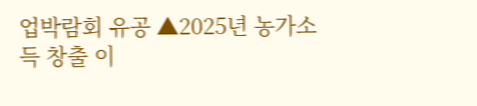업박람회 유공 ▲2025년 농가소득 창출 이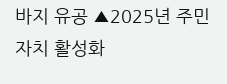바지 유공 ▲2025년 주민자치 활성화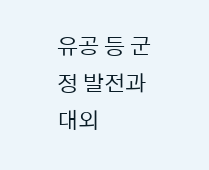유공 등 군정 발전과 대외